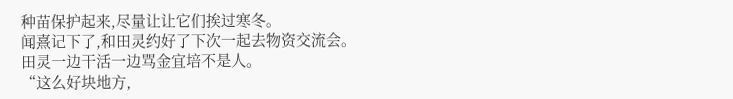种苗保护起来,尽量让让它们挨过寒冬。
闻熹记下了,和田灵约好了下次一起去物资交流会。
田灵一边干活一边骂金宜培不是人。
“这么好块地方,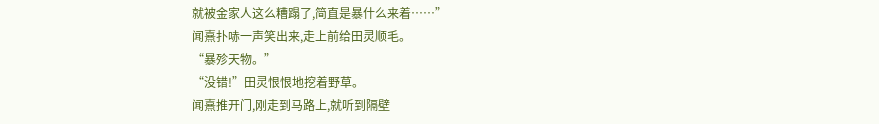就被金家人这么糟蹋了,简直是暴什么来着……”
闻熹扑哧一声笑出来,走上前给田灵顺毛。
“暴殄天物。”
“没错!”田灵恨恨地挖着野草。
闻熹推开门,刚走到马路上,就听到隔壁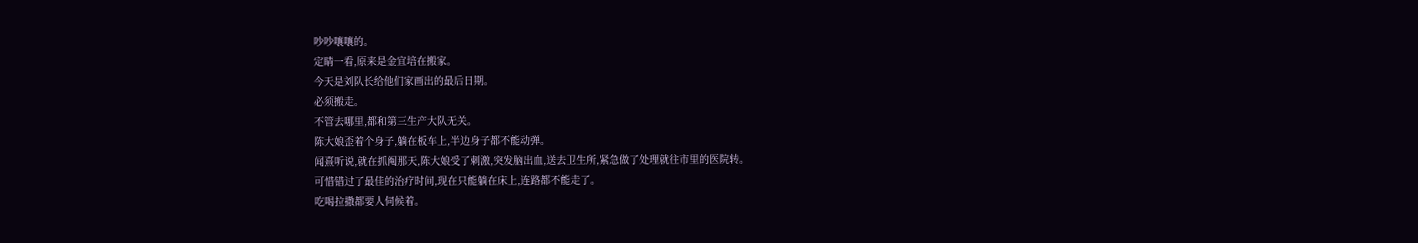吵吵嚷嚷的。
定睛一看,原来是金宜培在搬家。
今天是刘队长给他们家画出的最后日期。
必须搬走。
不管去哪里,都和第三生产大队无关。
陈大娘歪着个身子,躺在板车上,半边身子都不能动弹。
闻熹听说,就在抓阄那天,陈大娘受了刺激,突发脑出血,送去卫生所,紧急做了处理就往市里的医院转。
可惜错过了最佳的治疗时间,现在只能躺在床上,连路都不能走了。
吃喝拉撒都要人伺候着。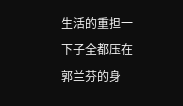生活的重担一下子全都压在郭兰芬的身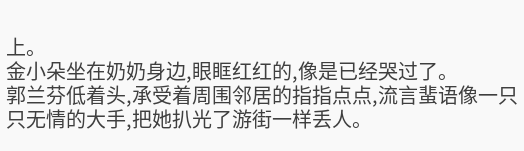上。
金小朵坐在奶奶身边,眼眶红红的,像是已经哭过了。
郭兰芬低着头,承受着周围邻居的指指点点,流言蜚语像一只只无情的大手,把她扒光了游街一样丢人。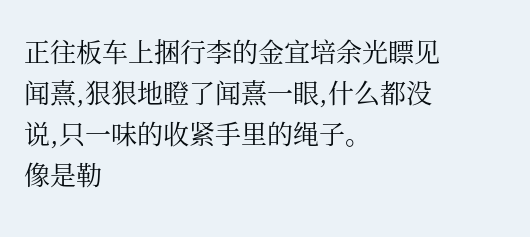正往板车上捆行李的金宜培余光瞟见闻熹,狠狠地瞪了闻熹一眼,什么都没说,只一味的收紧手里的绳子。
像是勒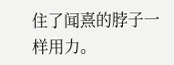住了闻熹的脖子一样用力。